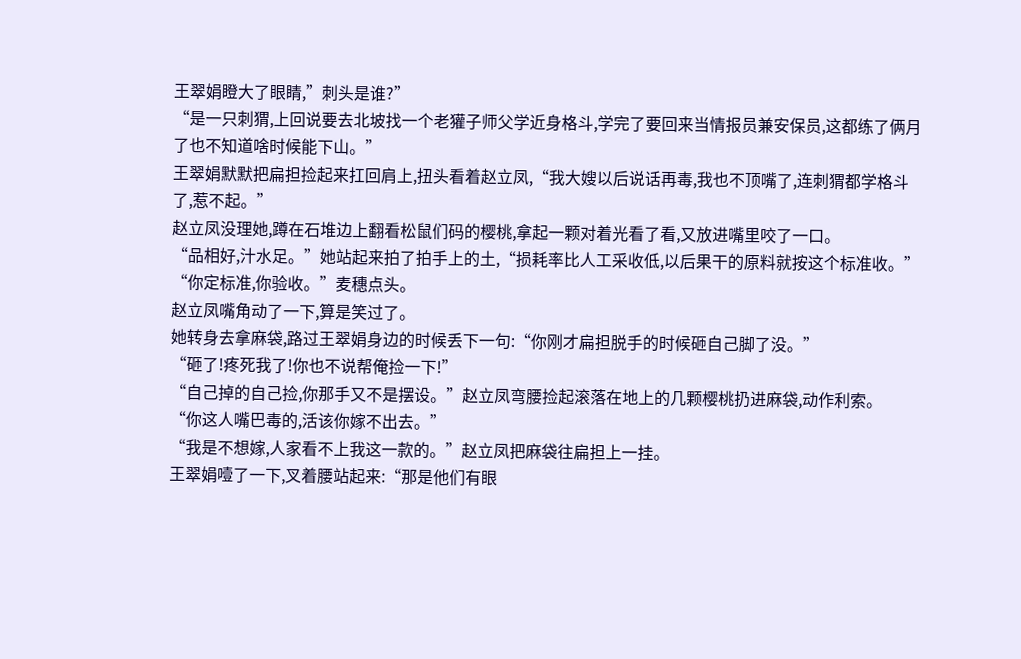王翠娟瞪大了眼睛,”刺头是谁?”
“是一只刺猬,上回说要去北坡找一个老獾子师父学近身格斗,学完了要回来当情报员兼安保员,这都练了俩月了也不知道啥时候能下山。”
王翠娟默默把扁担捡起来扛回肩上,扭头看着赵立凤,“我大嫂以后说话再毒,我也不顶嘴了,连刺猬都学格斗了,惹不起。”
赵立凤没理她,蹲在石堆边上翻看松鼠们码的樱桃,拿起一颗对着光看了看,又放进嘴里咬了一口。
“品相好,汁水足。”她站起来拍了拍手上的土,“损耗率比人工采收低,以后果干的原料就按这个标准收。”
“你定标准,你验收。”麦穗点头。
赵立凤嘴角动了一下,算是笑过了。
她转身去拿麻袋,路过王翠娟身边的时候丢下一句:“你刚才扁担脱手的时候砸自己脚了没。”
“砸了!疼死我了!你也不说帮俺捡一下!”
“自己掉的自己捡,你那手又不是摆设。”赵立凤弯腰捡起滚落在地上的几颗樱桃扔进麻袋,动作利索。
“你这人嘴巴毒的,活该你嫁不出去。”
“我是不想嫁,人家看不上我这一款的。”赵立凤把麻袋往扁担上一挂。
王翠娟噎了一下,叉着腰站起来:“那是他们有眼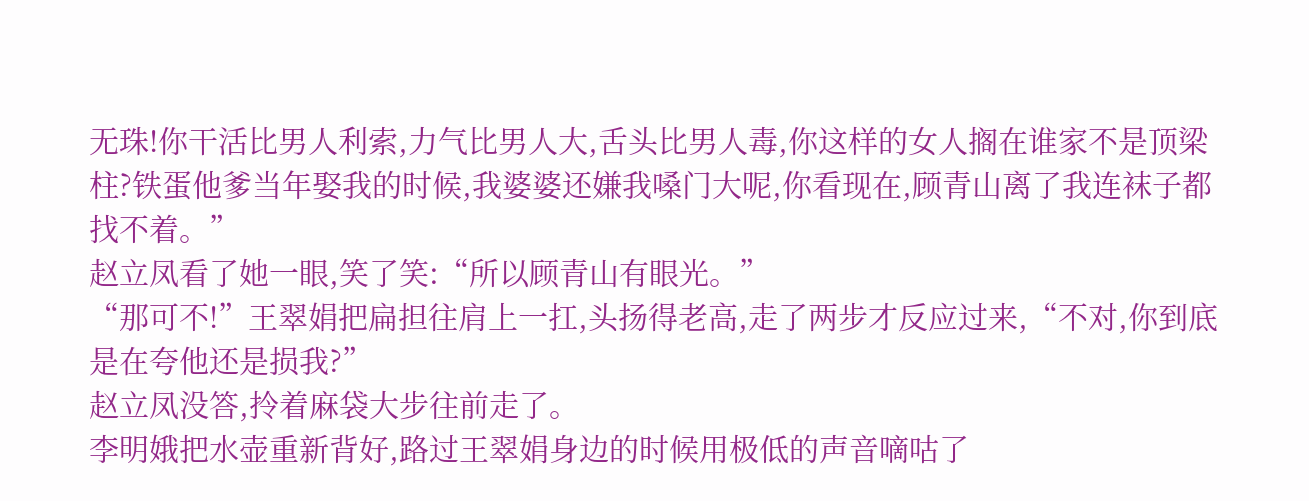无珠!你干活比男人利索,力气比男人大,舌头比男人毒,你这样的女人搁在谁家不是顶梁柱?铁蛋他爹当年娶我的时候,我婆婆还嫌我嗓门大呢,你看现在,顾青山离了我连袜子都找不着。”
赵立凤看了她一眼,笑了笑:“所以顾青山有眼光。”
“那可不!”王翠娟把扁担往肩上一扛,头扬得老高,走了两步才反应过来,“不对,你到底是在夸他还是损我?”
赵立凤没答,拎着麻袋大步往前走了。
李明娥把水壶重新背好,路过王翠娟身边的时候用极低的声音嘀咕了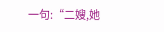一句:“二嫂,她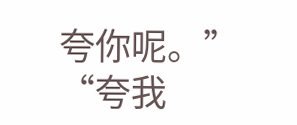夸你呢。”
“夸我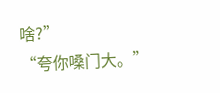啥?”
“夸你嗓门大。”